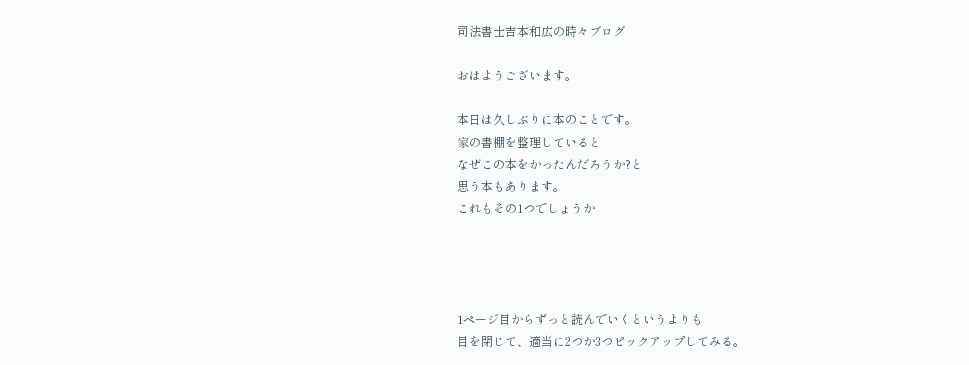司法書士吉本和広の時々ブログ

おはようございます。

本日は久しぶりに本のことです。
家の書棚を整理していると
なぜこの本をかったんだろうか?と
思う本もあります。
これもその1つでしょうか




1ページ目からずっと読んでいくというよりも
目を閉じて、適当に2つか3つピックアップしてみる。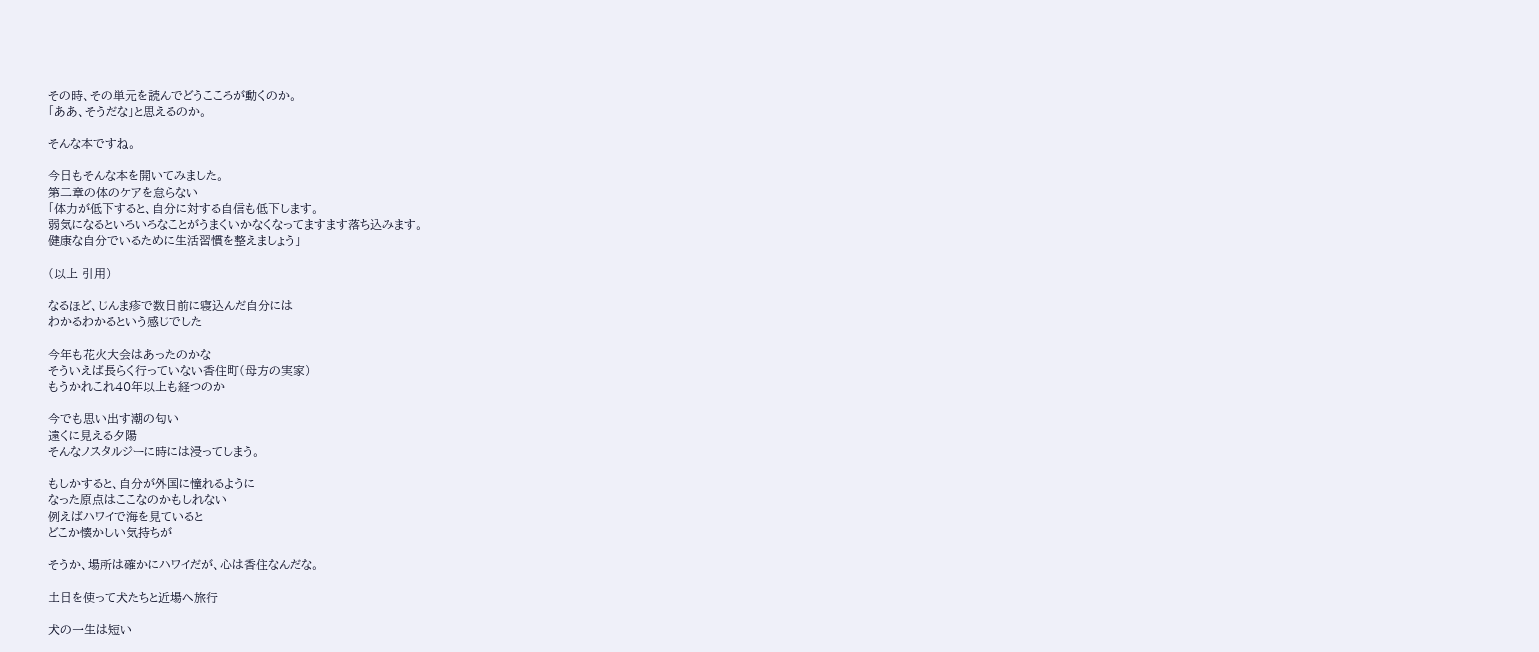その時、その単元を読んでどうこころが動くのか。
「ああ、そうだな」と思えるのか。

そんな本ですね。

今日もそんな本を開いてみました。
第二章の体のケアを怠らない
「体力が低下すると、自分に対する自信も低下します。
弱気になるといろいろなことがうまくいかなくなってますます落ち込みます。
健康な自分でいるために生活習慣を整えましょう」

(以上 引用)

なるほど、じんま疹で数日前に寝込んだ自分には
わかるわかるという感じでした

今年も花火大会はあったのかな
そういえば長らく行っていない香住町(母方の実家)
もうかれこれ40年以上も経つのか

今でも思い出す潮の匂い
遠くに見える夕陽
そんなノスタルジーに時には浸ってしまう。

もしかすると、自分が外国に憧れるように
なった原点はここなのかもしれない
例えばハワイで海を見ていると
どこか懐かしい気持ちが

そうか、場所は確かにハワイだが、心は香住なんだな。

土日を使って犬たちと近場へ旅行

犬の一生は短い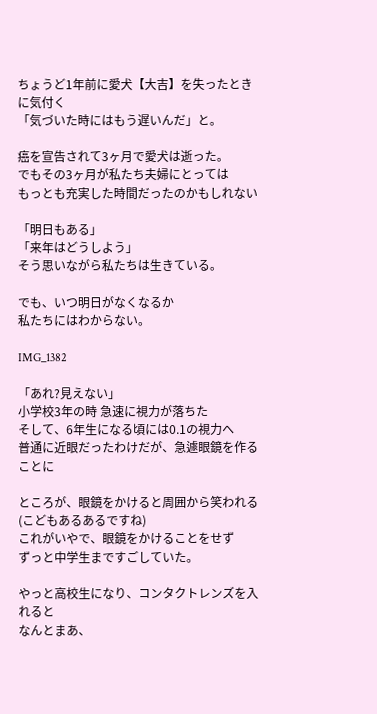ちょうど1年前に愛犬【大吉】を失ったときに気付く
「気づいた時にはもう遅いんだ」と。

癌を宣告されて3ヶ月で愛犬は逝った。
でもその3ヶ月が私たち夫婦にとっては
もっとも充実した時間だったのかもしれない

「明日もある」
「来年はどうしよう」
そう思いながら私たちは生きている。

でも、いつ明日がなくなるか
私たちにはわからない。

IMG_1382

「あれ?見えない」
小学校3年の時 急速に視力が落ちた
そして、6年生になる頃には0.1の視力へ
普通に近眼だったわけだが、急遽眼鏡を作ることに

ところが、眼鏡をかけると周囲から笑われる
(こどもあるあるですね)
これがいやで、眼鏡をかけることをせず
ずっと中学生まですごしていた。

やっと高校生になり、コンタクトレンズを入れると
なんとまあ、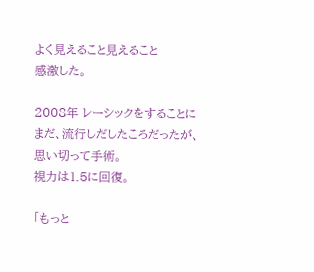よく見えること見えること
感激した。

2008年 レーシックをすることに
まだ、流行しだしたころだったが、
思い切って手術。
視力は1.5に回復。

「もっと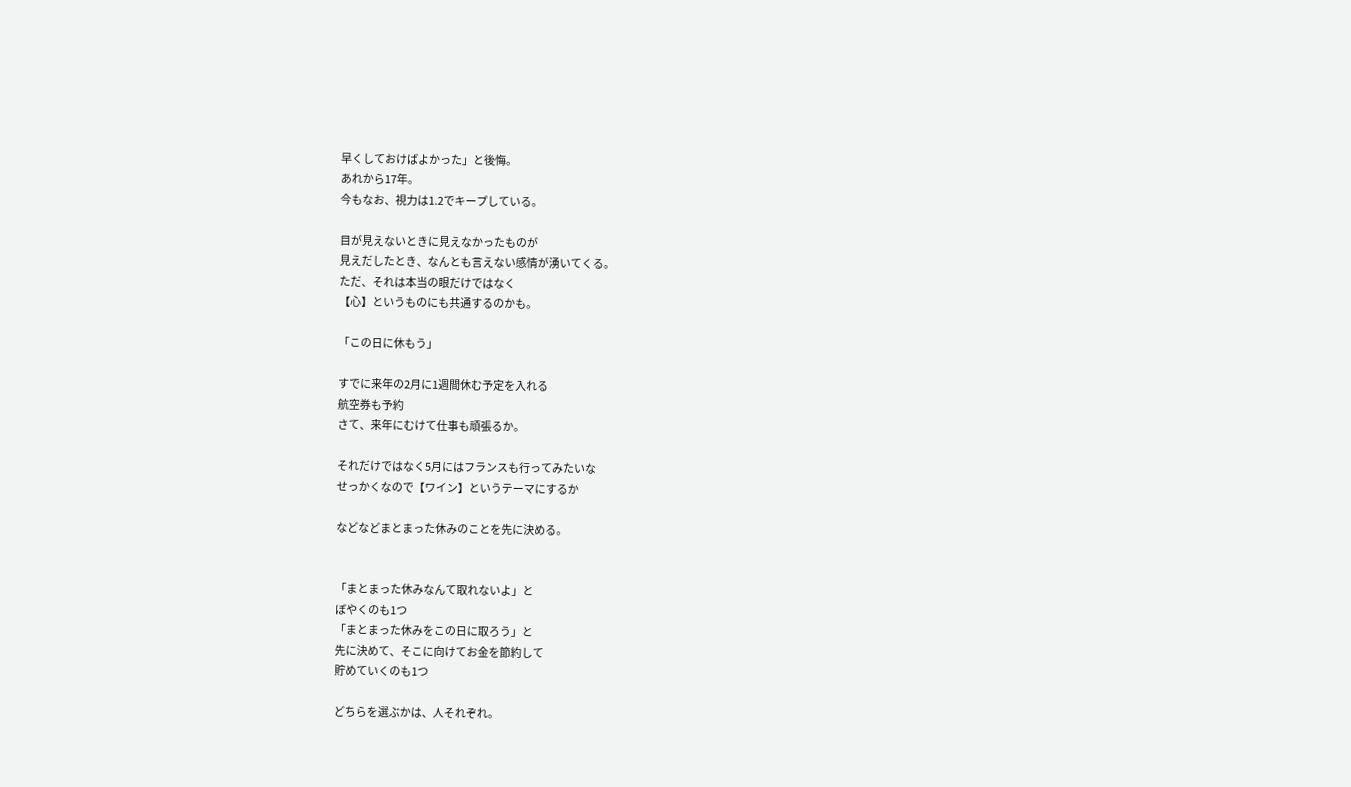早くしておけばよかった」と後悔。
あれから17年。
今もなお、視力は1.2でキープしている。

目が見えないときに見えなかったものが
見えだしたとき、なんとも言えない感情が湧いてくる。
ただ、それは本当の眼だけではなく
【心】というものにも共通するのかも。

「この日に休もう」

すでに来年の2月に1週間休む予定を入れる
航空券も予約
さて、来年にむけて仕事も頑張るか。

それだけではなく5月にはフランスも行ってみたいな
せっかくなので【ワイン】というテーマにするか

などなどまとまった休みのことを先に決める。


「まとまった休みなんて取れないよ」と
ぼやくのも1つ
「まとまった休みをこの日に取ろう」と
先に決めて、そこに向けてお金を節約して
貯めていくのも1つ

どちらを選ぶかは、人それぞれ。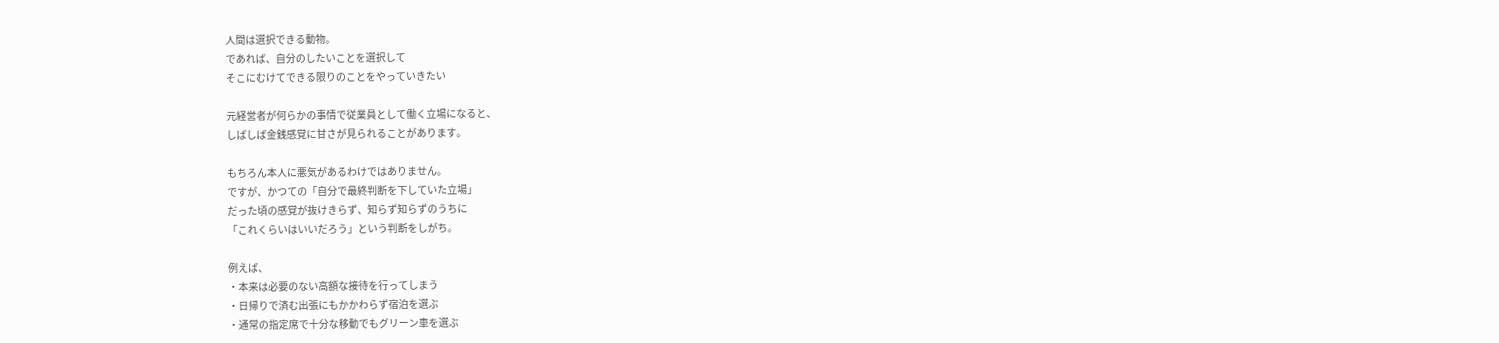人間は選択できる動物。
であれば、自分のしたいことを選択して
そこにむけてできる限りのことをやっていきたい

元経営者が何らかの事情で従業員として働く立場になると、
しばしば金銭感覚に甘さが見られることがあります。

もちろん本人に悪気があるわけではありません。
ですが、かつての「自分で最終判断を下していた立場」
だった頃の感覚が抜けきらず、知らず知らずのうちに
「これくらいはいいだろう」という判断をしがち。

例えば、
・本来は必要のない高額な接待を行ってしまう
・日帰りで済む出張にもかかわらず宿泊を選ぶ
・通常の指定席で十分な移動でもグリーン車を選ぶ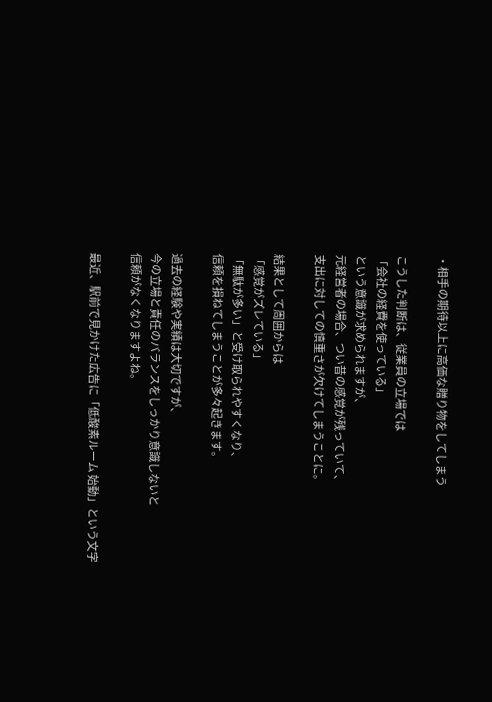・相手の期待以上に高価な贈り物をしてしまう

こうした判断は、従業員の立場では
「会社の経費を使っている」
という意識が求められますが、
元経営者の場合、つい昔の感覚が残っていて、
支出に対しての慎重さが欠けてしまうことに。

結果として周囲からは
「感覚がズレている」
「無駄が多い」と受け取られやすくなり、
信頼を損ねてしまうことが多々起きます。

過去の経験や実績は大切ですが、
今の立場と責任のバランスをしっかり意識しないと
信頼がなくなりますよね。

最近、駅前で見かけた広告に「低酸素ルーム 始動」という文字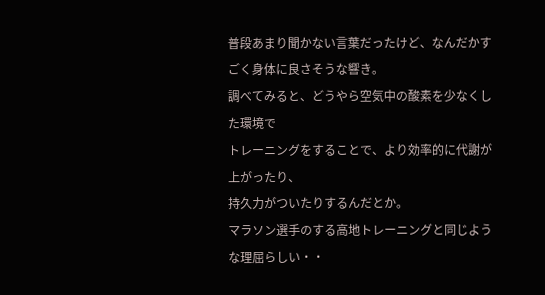普段あまり聞かない言葉だったけど、なんだかすごく身体に良さそうな響き。
調べてみると、どうやら空気中の酸素を少なくした環境で
トレーニングをすることで、より効率的に代謝が上がったり、
持久力がついたりするんだとか。
マラソン選手のする高地トレーニングと同じような理屈らしい・・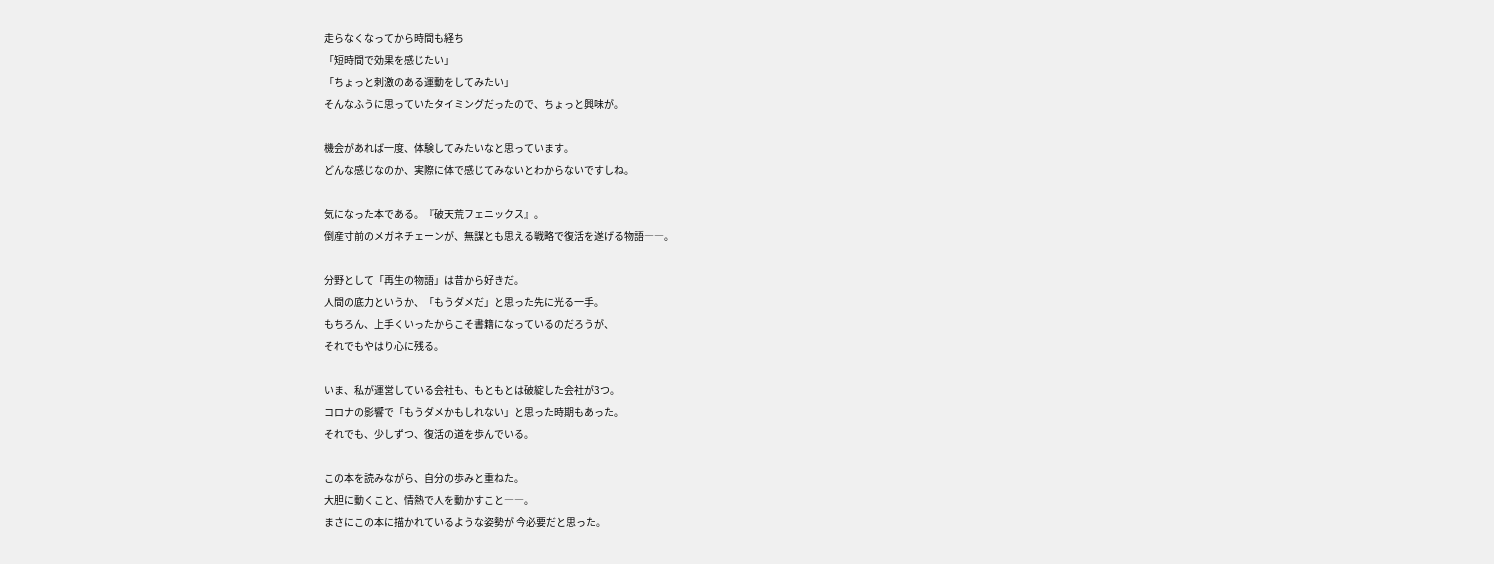走らなくなってから時間も経ち
「短時間で効果を感じたい」
「ちょっと刺激のある運動をしてみたい」
そんなふうに思っていたタイミングだったので、ちょっと興味が。

機会があれば一度、体験してみたいなと思っています。
どんな感じなのか、実際に体で感じてみないとわからないですしね。

気になった本である。『破天荒フェニックス』。
倒産寸前のメガネチェーンが、無謀とも思える戦略で復活を遂げる物語――。

分野として「再生の物語」は昔から好きだ。
人間の底力というか、「もうダメだ」と思った先に光る一手。
もちろん、上手くいったからこそ書籍になっているのだろうが、
それでもやはり心に残る。

いま、私が運営している会社も、もともとは破綻した会社が3つ。
コロナの影響で「もうダメかもしれない」と思った時期もあった。
それでも、少しずつ、復活の道を歩んでいる。

この本を読みながら、自分の歩みと重ねた。
大胆に動くこと、情熱で人を動かすこと――。
まさにこの本に描かれているような姿勢が 今必要だと思った。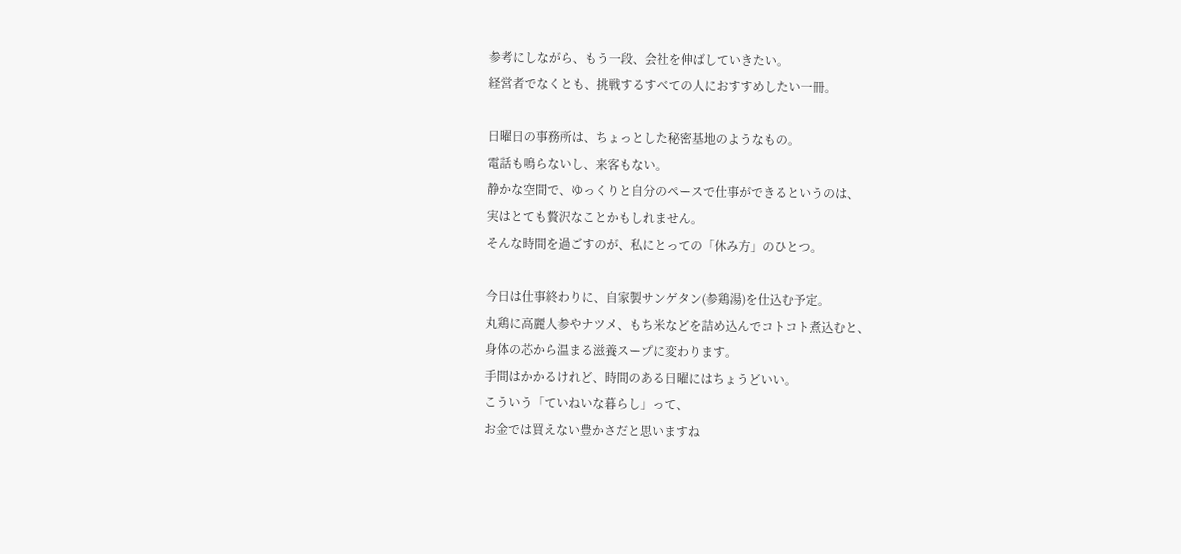参考にしながら、もう一段、会社を伸ばしていきたい。
経営者でなくとも、挑戦するすべての人におすすめしたい一冊。

日曜日の事務所は、ちょっとした秘密基地のようなもの。
電話も鳴らないし、来客もない。
静かな空間で、ゆっくりと自分のペースで仕事ができるというのは、
実はとても贅沢なことかもしれません。
そんな時間を過ごすのが、私にとっての「休み方」のひとつ。

今日は仕事終わりに、自家製サンゲタン(参鶏湯)を仕込む予定。
丸鶏に高麗人参やナツメ、もち米などを詰め込んでコトコト煮込むと、
身体の芯から温まる滋養スープに変わります。
手間はかかるけれど、時間のある日曜にはちょうどいい。
こういう「ていねいな暮らし」って、
お金では買えない豊かさだと思いますね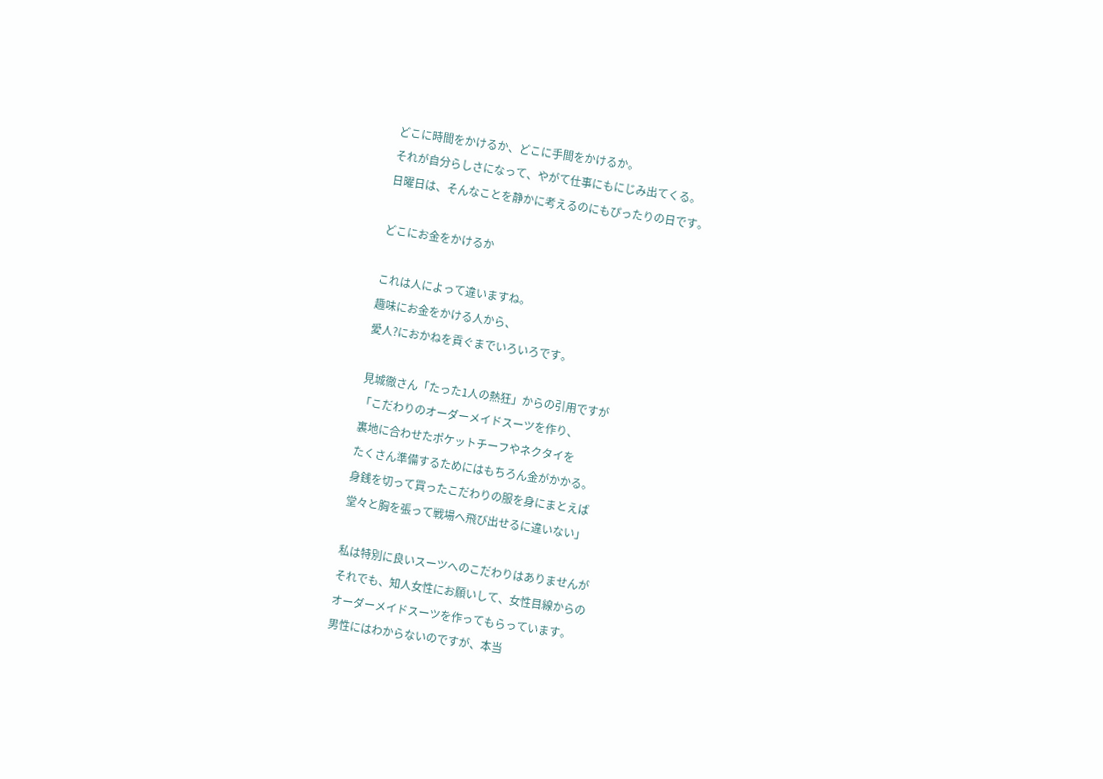どこに時間をかけるか、どこに手間をかけるか。
それが自分らしさになって、やがて仕事にもにじみ出てくる。
日曜日は、そんなことを静かに考えるのにもぴったりの日です。

どこにお金をかけるか

これは人によって違いますね。
趣味にお金をかける人から、
愛人?におかねを貢ぐまでいろいろです。

見城徹さん「たった1人の熱狂」からの引用ですが
「こだわりのオーダーメイドスーツを作り、
裏地に合わせたポケットチーフやネクタイを
たくさん準備するためにはもちろん金がかかる。
身銭を切って買ったこだわりの服を身にまとえば
堂々と胸を張って戦場へ飛び出せるに違いない」

私は特別に良いスーツへのこだわりはありませんが
それでも、知人女性にお願いして、女性目線からの
オーダーメイドスーツを作ってもらっています。
男性にはわからないのですが、本当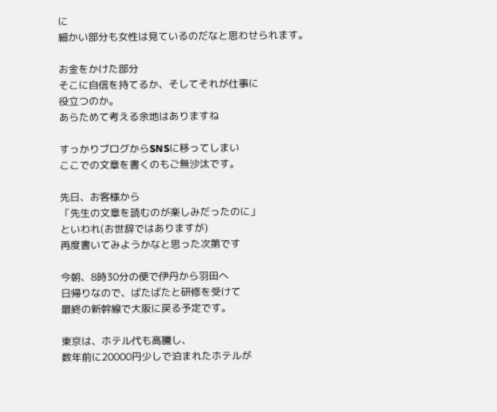に
細かい部分も女性は見ているのだなと思わせられます。

お金をかけた部分
そこに自信を持てるか、そしてそれが仕事に
役立つのか。
あらためて考える余地はありますね

すっかりブログからSNSに移ってしまい
ここでの文章を書くのもご無沙汰です。

先日、お客様から
「先生の文章を読むのが楽しみだったのに」
といわれ(お世辞ではありますが)
再度書いてみようかなと思った次第です

今朝、8時30分の便で伊丹から羽田へ
日帰りなので、ばたばたと研修を受けて
最終の新幹線で大阪に戻る予定です。

東京は、ホテル代も高騰し、
数年前に20000円少しで泊まれたホテルが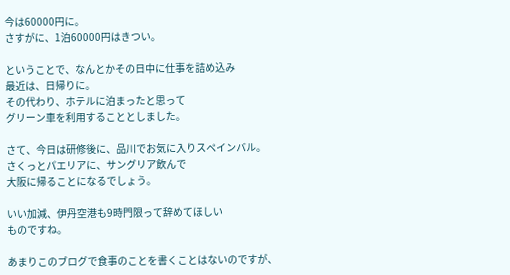今は60000円に。
さすがに、1泊60000円はきつい。

ということで、なんとかその日中に仕事を詰め込み
最近は、日帰りに。
その代わり、ホテルに泊まったと思って
グリーン車を利用することとしました。

さて、今日は研修後に、品川でお気に入りスペインバル。
さくっとパエリアに、サングリア飲んで
大阪に帰ることになるでしょう。

いい加減、伊丹空港も9時門限って辞めてほしい
ものですね。

あまりこのブログで食事のことを書くことはないのですが、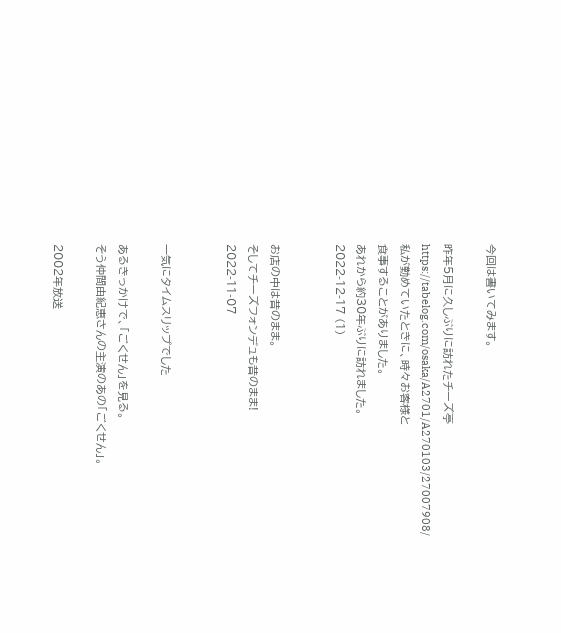今回は書いてみます。

昨年5月に久しぶりに訪れたチーズ亭
https://tabelog.com/osaka/A2701/A270103/27007908/
私が勤めていたときに、時々お客様と
食事することがありました。
あれから約30年ぶりに訪れました。
2022-12-17 (1)


お店の中は昔のまま。
そしてチーズフォンデュも昔のまま!
2022-11-07


一気にタイムスリップでした

あるきっかけで、「ごくせん」を見る。
そう仲間由紀恵さんの主演のあの「ごくせん」。

2002年放送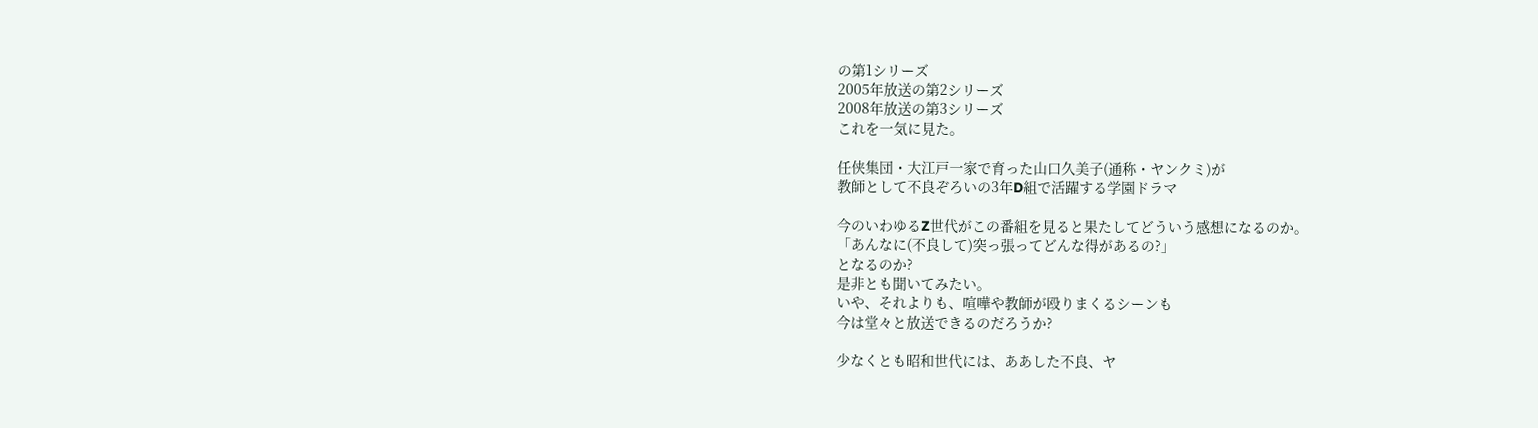の第1シリーズ
2005年放送の第2シリーズ
2008年放送の第3シリーズ
これを一気に見た。

任侠集団・大江戸一家で育った山口久美子(通称・ヤンクミ)が
教師として不良ぞろいの3年D組で活躍する学園ドラマ

今のいわゆるZ世代がこの番組を見ると果たしてどういう感想になるのか。
「あんなに(不良して)突っ張ってどんな得があるの?」
となるのか?
是非とも聞いてみたい。
いや、それよりも、喧嘩や教師が殴りまくるシーンも
今は堂々と放送できるのだろうか?

少なくとも昭和世代には、ああした不良、ヤ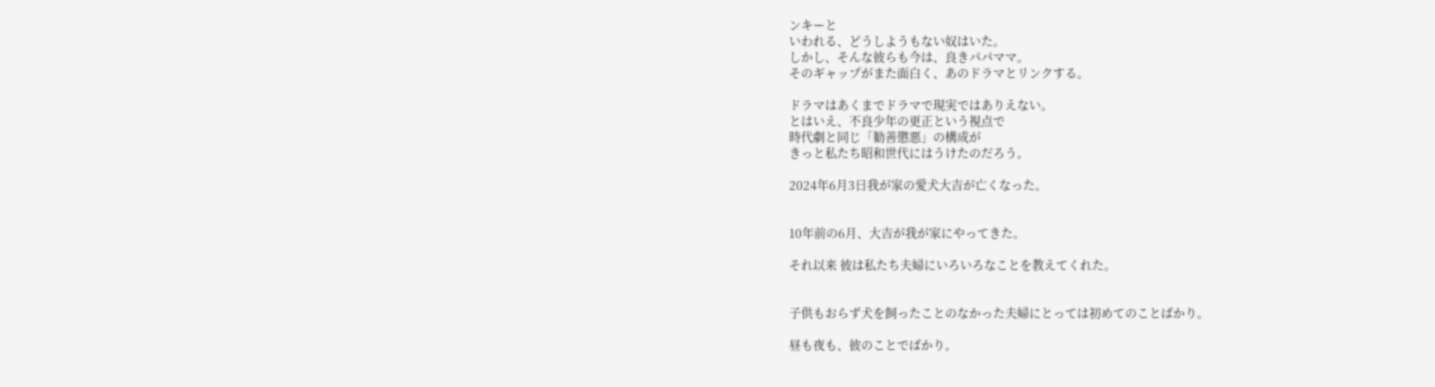ンキーと
いわれる、どうしようもない奴はいた。
しかし、そんな彼らも今は、良きパパママ。
そのギャップがまた面白く、あのドラマとリンクする。

ドラマはあくまでドラマで現実ではありえない。
とはいえ、不良少年の更正という視点で
時代劇と同じ「勧善懲悪」の構成が
きっと私たち昭和世代にはうけたのだろう。

2024年6月3日我が家の愛犬大吉が亡くなった。


10年前の6月、大吉が我が家にやってきた。

それ以来 彼は私たち夫婦にいろいろなことを教えてくれた。


子供もおらず犬を飼ったことのなかった夫婦にとっては初めてのことばかり。

昼も夜も、彼のことでばかり。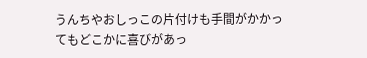うんちやおしっこの片付けも手間がかかってもどこかに喜びがあっ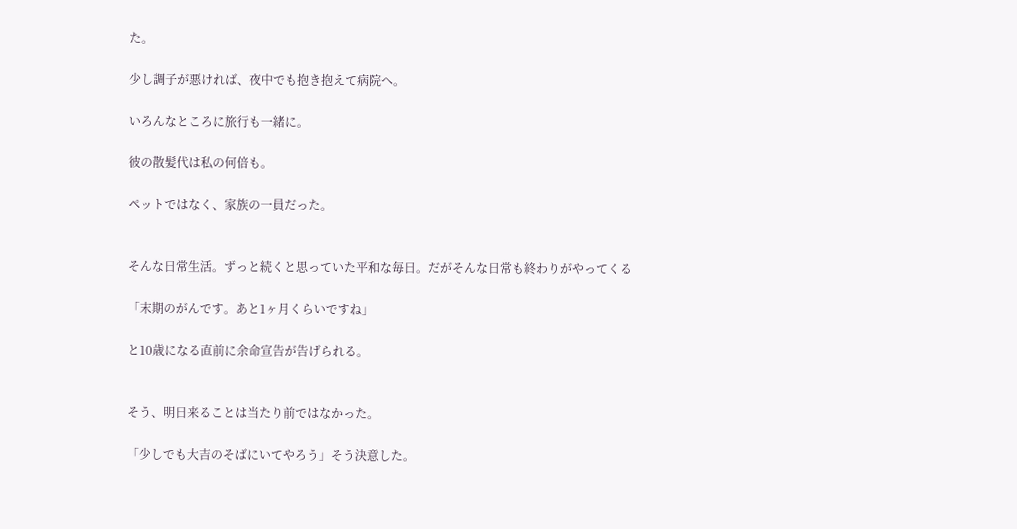た。

少し調子が悪ければ、夜中でも抱き抱えて病院へ。

いろんなところに旅行も一緒に。

彼の散髪代は私の何倍も。

ペットではなく、家族の一員だった。


そんな日常生活。ずっと続くと思っていた平和な毎日。だがそんな日常も終わりがやってくる

「末期のがんです。あと1ヶ月くらいですね」

と10歳になる直前に余命宣告が告げられる。


そう、明日来ることは当たり前ではなかった。

「少しでも大吉のそばにいてやろう」そう決意した。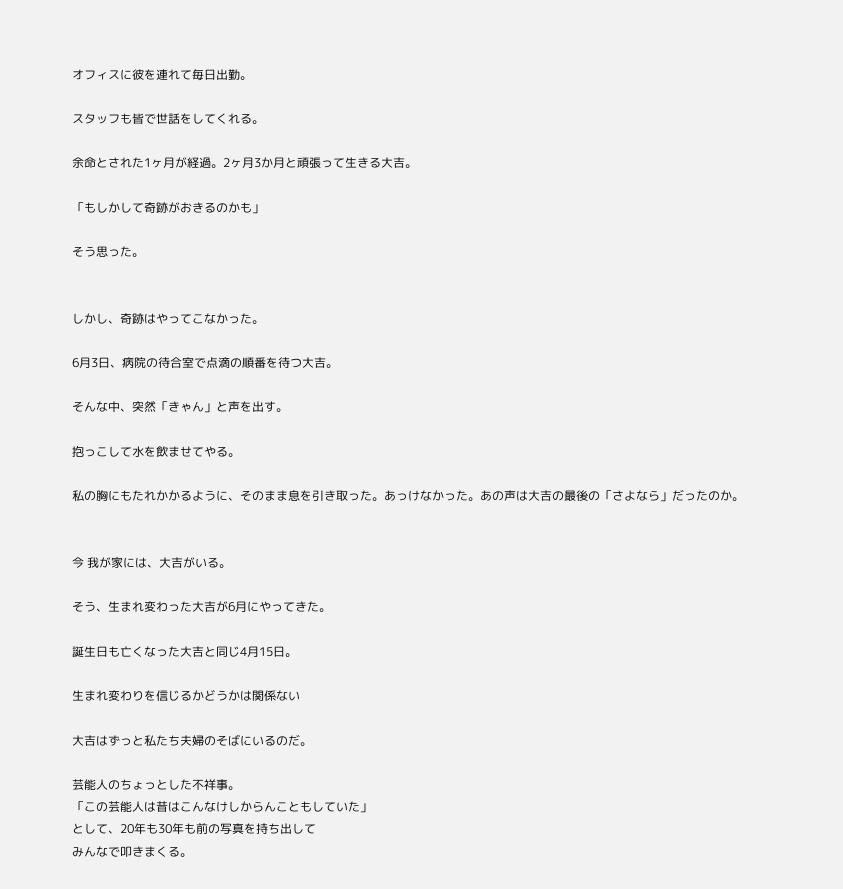オフィスに彼を連れて毎日出勤。

スタッフも皆で世話をしてくれる。

余命とされた1ヶ月が経過。2ヶ月3か月と頑張って生きる大吉。

「もしかして奇跡がおきるのかも」

そう思った。


しかし、奇跡はやってこなかった。

6月3日、病院の待合室で点滴の順番を待つ大吉。

そんな中、突然「きゃん」と声を出す。

抱っこして水を飲ませてやる。

私の胸にもたれかかるように、そのまま息を引き取った。あっけなかった。あの声は大吉の最後の「さよなら」だったのか。


今 我が家には、大吉がいる。

そう、生まれ変わった大吉が6月にやってきた。

誕生日も亡くなった大吉と同じ4月15日。

生まれ変わりを信じるかどうかは関係ない

大吉はずっと私たち夫婦のそばにいるのだ。

芸能人のちょっとした不祥事。
「この芸能人は昔はこんなけしからんこともしていた」
として、20年も30年も前の写真を持ち出して
みんなで叩きまくる。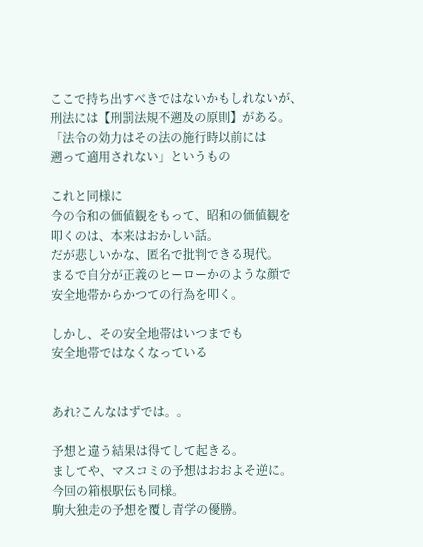ここで持ち出すべきではないかもしれないが、
刑法には【刑罰法規不遡及の原則】がある。
「法令の効力はその法の施行時以前には
遡って適用されない」というもの

これと同様に
今の令和の価値観をもって、昭和の価値観を
叩くのは、本来はおかしい話。
だが悲しいかな、匿名で批判できる現代。
まるで自分が正義のヒーローかのような顔で
安全地帯からかつての行為を叩く。

しかし、その安全地帯はいつまでも
安全地帯ではなくなっている


あれ?こんなはずでは。。

予想と違う結果は得てして起きる。
ましてや、マスコミの予想はおおよそ逆に。
今回の箱根駅伝も同様。
駒大独走の予想を覆し青学の優勝。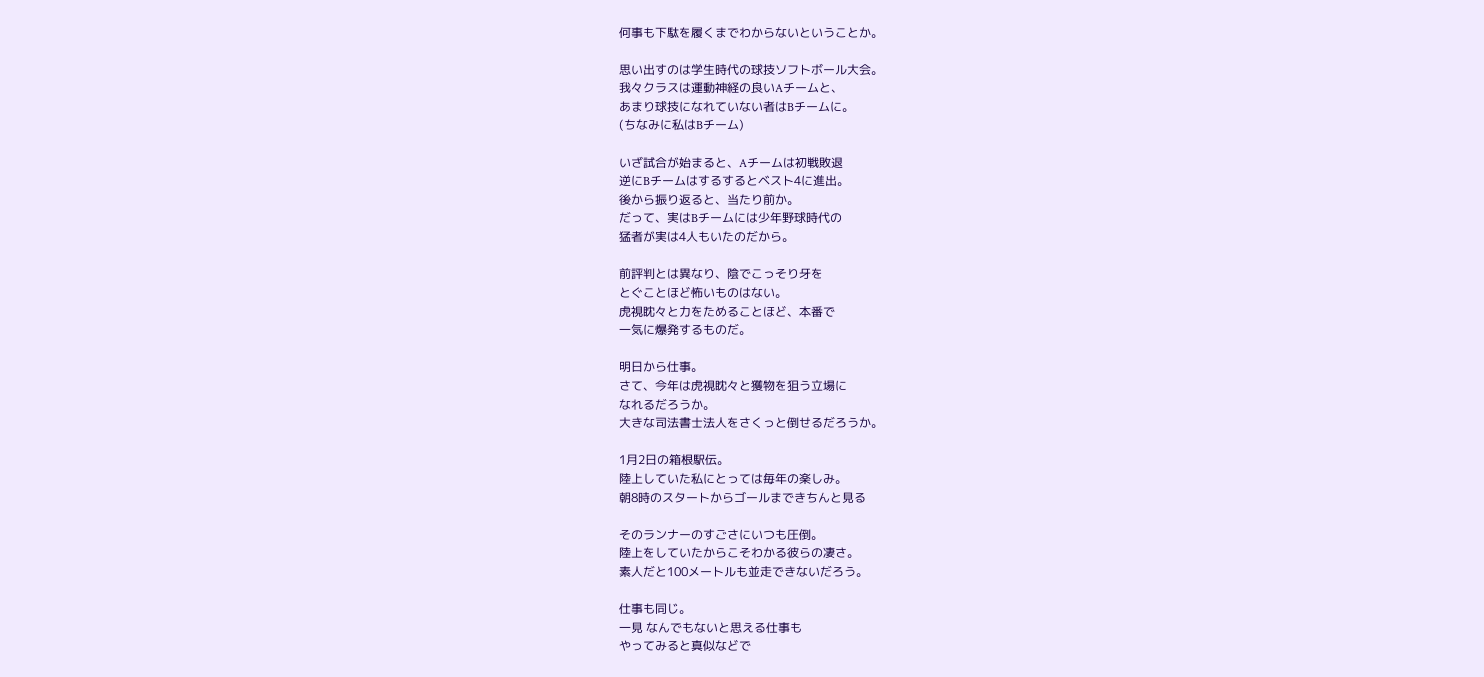何事も下駄を履くまでわからないということか。

思い出すのは学生時代の球技ソフトボール大会。
我々クラスは運動神経の良いAチームと、
あまり球技になれていない者はBチームに。
(ちなみに私はBチーム)

いざ試合が始まると、Aチームは初戦敗退
逆にBチームはするするとベスト4に進出。
後から振り返ると、当たり前か。
だって、実はBチームには少年野球時代の
猛者が実は4人もいたのだから。

前評判とは異なり、陰でこっそり牙を
とぐことほど怖いものはない。
虎視眈々と力をためることほど、本番で
一気に爆発するものだ。

明日から仕事。
さて、今年は虎視眈々と獲物を狙う立場に
なれるだろうか。
大きな司法書士法人をさくっと倒せるだろうか。

1月2日の箱根駅伝。
陸上していた私にとっては毎年の楽しみ。
朝8時のスタートからゴールまできちんと見る

そのランナーのすごさにいつも圧倒。
陸上をしていたからこそわかる彼らの凄さ。
素人だと100メートルも並走できないだろう。

仕事も同じ。
一見 なんでもないと思える仕事も
やってみると真似などで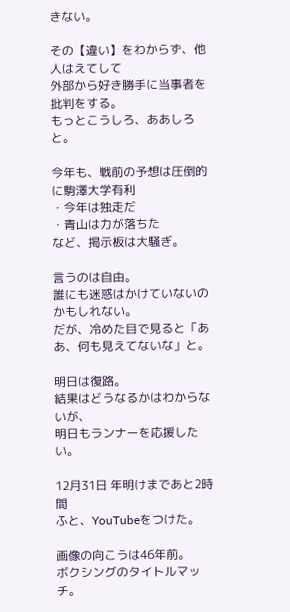きない。

その【違い】をわからず、他人はえてして
外部から好き勝手に当事者を批判をする。
もっとこうしろ、ああしろと。

今年も、戦前の予想は圧倒的に駒澤大学有利
・今年は独走だ
・青山は力が落ちた
など、掲示板は大騒ぎ。

言うのは自由。
誰にも迷惑はかけていないのかもしれない。
だが、冷めた目で見ると「ああ、何も見えてないな」と。

明日は復路。
結果はどうなるかはわからないが、
明日もランナーを応援したい。

12月31日 年明けまであと2時間
ふと、YouTubeをつけた。

画像の向こうは46年前。
ボクシングのタイトルマッチ。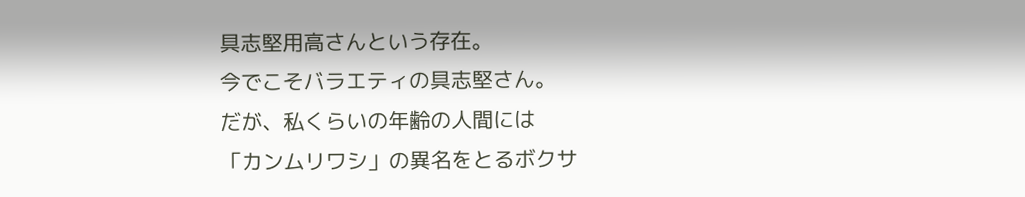具志堅用高さんという存在。
今でこそバラエティの具志堅さん。
だが、私くらいの年齢の人間には
「カンムリワシ」の異名をとるボクサ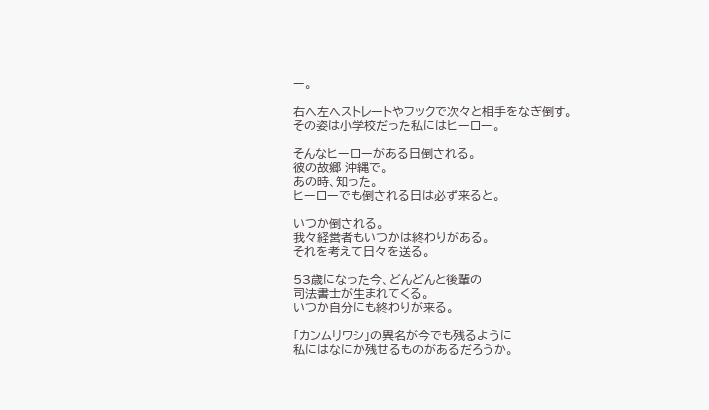ー。

右へ左へストレートやフックで次々と相手をなぎ倒す。
その姿は小学校だった私にはヒーロー。

そんなヒーローがある日倒される。
彼の故郷 沖縄で。
あの時、知った。
ヒーローでも倒される日は必ず来ると。

いつか倒される。
我々経営者もいつかは終わりがある。
それを考えて日々を送る。

53歳になった今、どんどんと後輩の
司法書士が生まれてくる。
いつか自分にも終わりが来る。

「カンムリワシ」の異名が今でも残るように
私にはなにか残せるものがあるだろうか。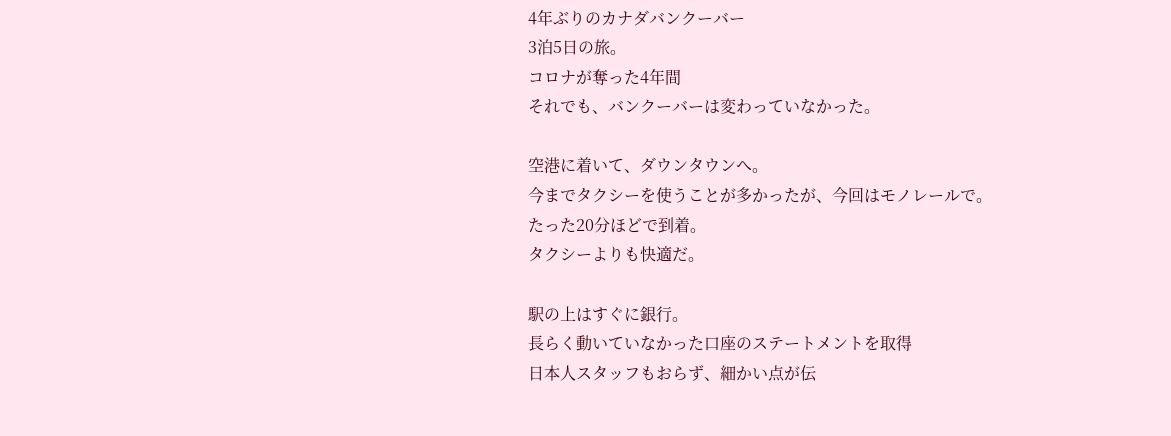4年ぶりのカナダバンクーバー
3泊5日の旅。
コロナが奪った4年間
それでも、バンクーバーは変わっていなかった。

空港に着いて、ダウンタウンへ。
今までタクシーを使うことが多かったが、今回はモノレールで。
たった20分ほどで到着。
タクシーよりも快適だ。

駅の上はすぐに銀行。
長らく動いていなかった口座のステートメントを取得
日本人スタッフもおらず、細かい点が伝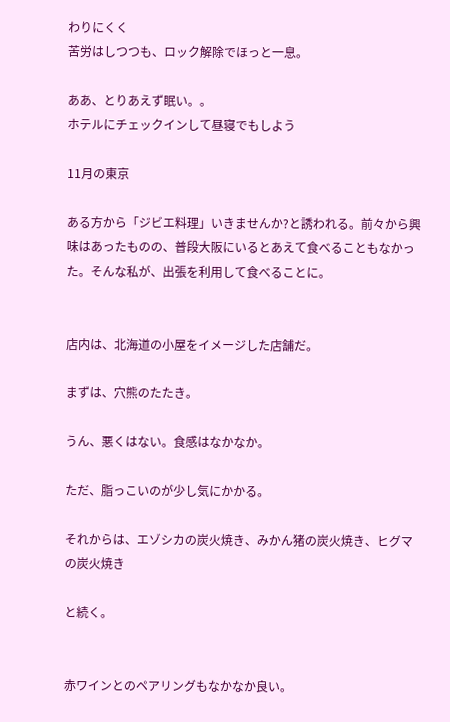わりにくく
苦労はしつつも、ロック解除でほっと一息。

ああ、とりあえず眠い。。
ホテルにチェックインして昼寝でもしよう

11月の東京

ある方から「ジビエ料理」いきませんか?と誘われる。前々から興味はあったものの、普段大阪にいるとあえて食べることもなかった。そんな私が、出張を利用して食べることに。


店内は、北海道の小屋をイメージした店舗だ。

まずは、穴熊のたたき。

うん、悪くはない。食感はなかなか。

ただ、脂っこいのが少し気にかかる。

それからは、エゾシカの炭火焼き、みかん猪の炭火焼き、ヒグマの炭火焼き

と続く。


赤ワインとのペアリングもなかなか良い。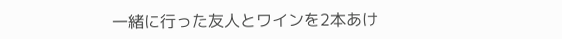一緒に行った友人とワインを2本あけ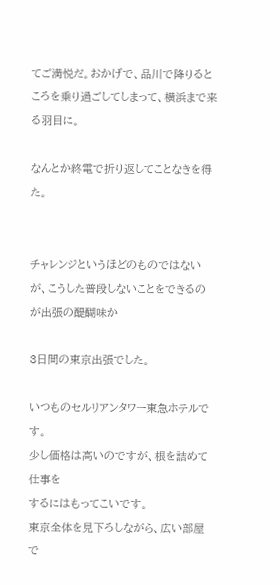てご満悦だ。おかげで、品川で降りるところを乗り過ごしてしまって、横浜まで来る羽目に。

なんとか終電で折り返してことなきを得た。


チャレンジというほどのものではないが、こうした普段しないことをできるのが出張の醍醐味か

3日間の東京出張でした。

いつものセルリアンタワー東急ホテルです。
少し価格は高いのですが、根を詰めて仕事を
するにはもってこいです。
東京全体を見下ろしながら、広い部屋で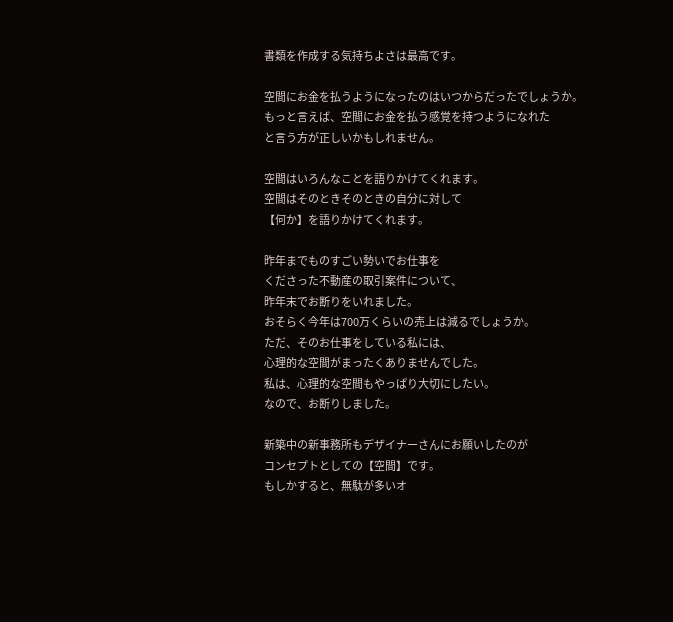書類を作成する気持ちよさは最高です。

空間にお金を払うようになったのはいつからだったでしょうか。
もっと言えば、空間にお金を払う感覚を持つようになれた
と言う方が正しいかもしれません。

空間はいろんなことを語りかけてくれます。
空間はそのときそのときの自分に対して
【何か】を語りかけてくれます。

昨年までものすごい勢いでお仕事を
くださった不動産の取引案件について、
昨年末でお断りをいれました。
おそらく今年は700万くらいの売上は減るでしょうか。
ただ、そのお仕事をしている私には、
心理的な空間がまったくありませんでした。
私は、心理的な空間もやっぱり大切にしたい。
なので、お断りしました。

新築中の新事務所もデザイナーさんにお願いしたのが
コンセプトとしての【空間】です。
もしかすると、無駄が多いオ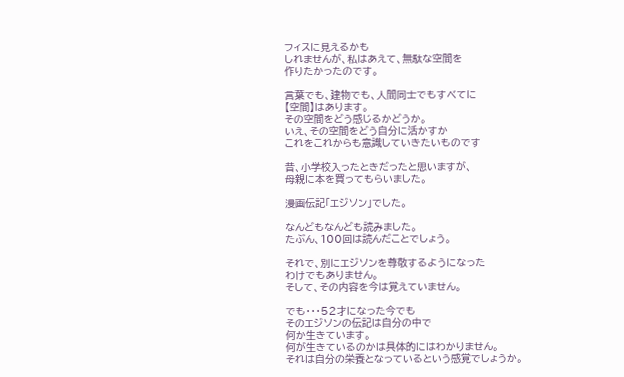フィスに見えるかも
しれませんが、私はあえて、無駄な空間を
作りたかったのです。

言葉でも、建物でも、人間同士でもすべてに
【空間】はあります。
その空間をどう感じるかどうか。
いえ、その空間をどう自分に活かすか
これをこれからも意識していきたいものです

昔、小学校入ったときだったと思いますが、
母親に本を買ってもらいました。

漫画伝記「エジソン」でした。

なんどもなんども読みました。
たぶん、100回は読んだことでしょう。

それで、別にエジソンを尊敬するようになった
わけでもありません。
そして、その内容を今は覚えていません。

でも・・・52才になった今でも
そのエジソンの伝記は自分の中で
何か生きています。
何が生きているのかは具体的にはわかりません。
それは自分の栄養となっているという感覚でしょうか。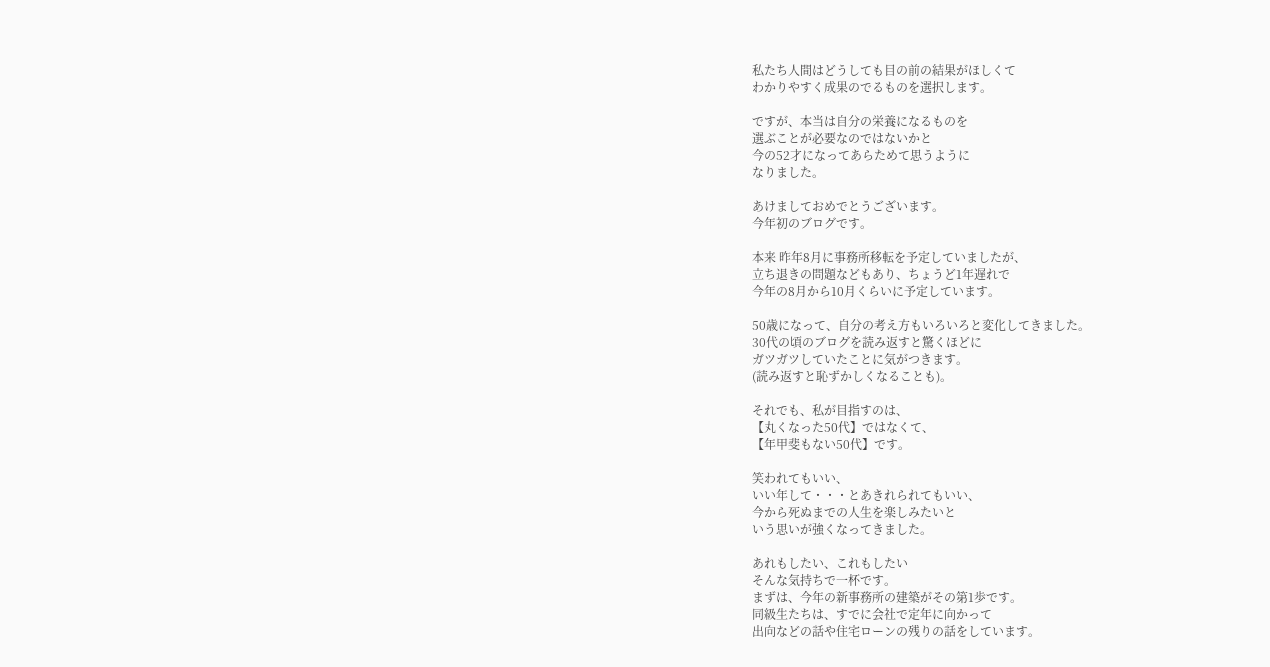私たち人間はどうしても目の前の結果がほしくて
わかりやすく成果のでるものを選択します。

ですが、本当は自分の栄養になるものを
選ぶことが必要なのではないかと
今の52才になってあらためて思うように
なりました。

あけましておめでとうございます。
今年初のブログです。

本来 昨年8月に事務所移転を予定していましたが、
立ち退きの問題などもあり、ちょうど1年遅れで
今年の8月から10月くらいに予定しています。

50歳になって、自分の考え方もいろいろと変化してきました。
30代の頃のブログを読み返すと驚くほどに
ガツガツしていたことに気がつきます。
(読み返すと恥ずかしくなることも)。

それでも、私が目指すのは、
【丸くなった50代】ではなくて、
【年甲斐もない50代】です。

笑われてもいい、
いい年して・・・とあきれられてもいい、
今から死ぬまでの人生を楽しみたいと
いう思いが強くなってきました。

あれもしたい、これもしたい
そんな気持ちで一杯です。
まずは、今年の新事務所の建築がその第1歩です。
同級生たちは、すでに会社で定年に向かって
出向などの話や住宅ローンの残りの話をしています。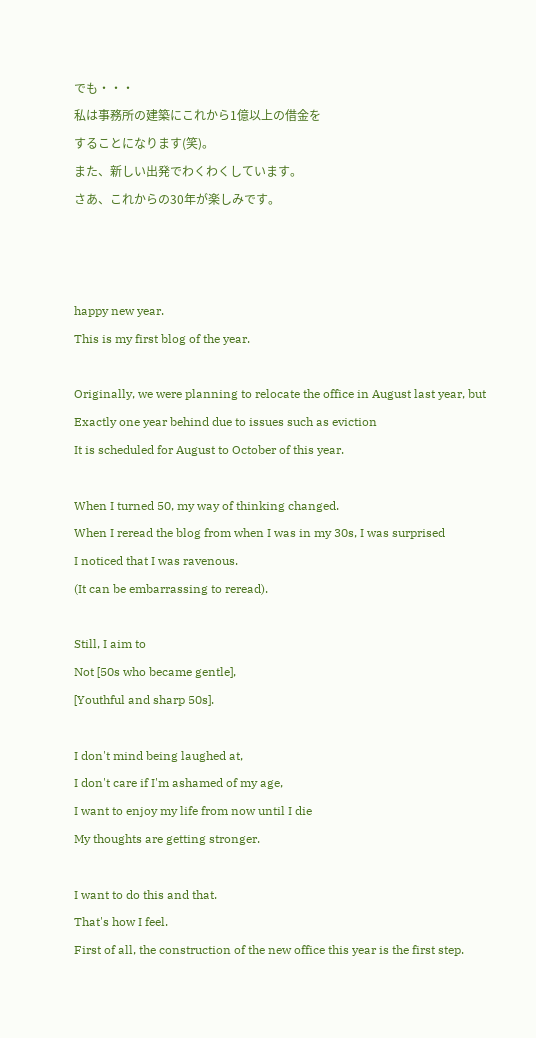でも・・・
私は事務所の建築にこれから1億以上の借金を
することになります(笑)。
また、新しい出発でわくわくしています。
さあ、これからの30年が楽しみです。



happy new year.
This is my first blog of the year.

Originally, we were planning to relocate the office in August last year, but
Exactly one year behind due to issues such as eviction
It is scheduled for August to October of this year.

When I turned 50, my way of thinking changed.
When I reread the blog from when I was in my 30s, I was surprised
I noticed that I was ravenous.
(It can be embarrassing to reread).

Still, I aim to
Not [50s who became gentle],
[Youthful and sharp 50s].

I don't mind being laughed at,
I don't care if I'm ashamed of my age,
I want to enjoy my life from now until I die
My thoughts are getting stronger.

I want to do this and that.
That's how I feel.
First of all, the construction of the new office this year is the first step.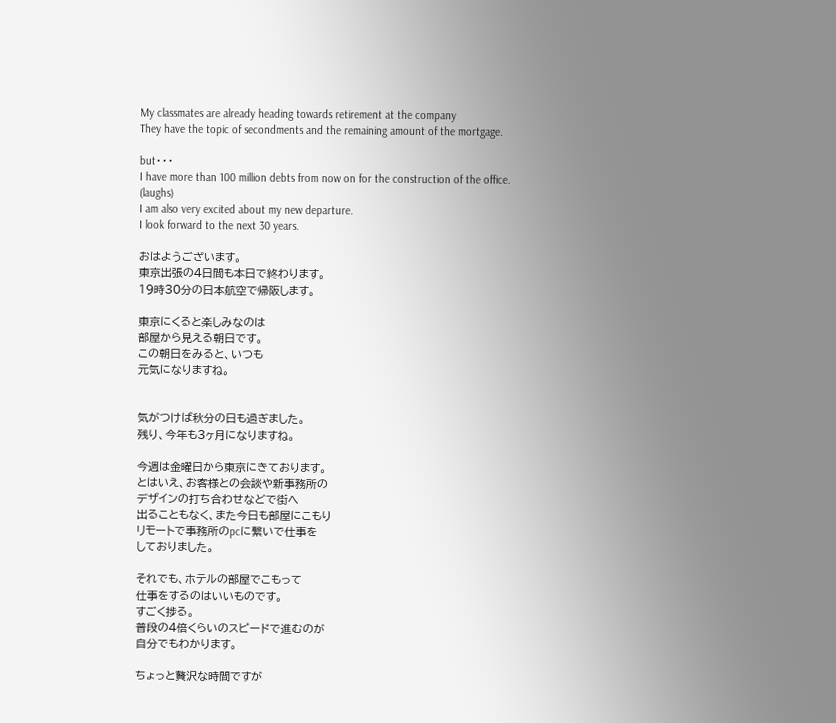My classmates are already heading towards retirement at the company
They have the topic of secondments and the remaining amount of the mortgage.

but・・・
I have more than 100 million debts from now on for the construction of the office.
(laughs)
I am also very excited about my new departure.
I look forward to the next 30 years.

おはようございます。
東京出張の4日間も本日で終わります。
19時30分の日本航空で帰阪します。

東京にくると楽しみなのは
部屋から見える朝日です。
この朝日をみると、いつも
元気になりますね。


気がつけば秋分の日も過ぎました。
残り、今年も3ヶ月になりますね。

今週は金曜日から東京にきております。
とはいえ、お客様との会談や新事務所の
デザインの打ち合わせなどで街へ
出ることもなく、また今日も部屋にこもり
リモートで事務所のpcに繋いで仕事を
しておりました。

それでも、ホテルの部屋でこもって
仕事をするのはいいものです。
すごく捗る。
普段の4倍くらいのスピードで進むのが
自分でもわかります。

ちょっと贅沢な時間ですが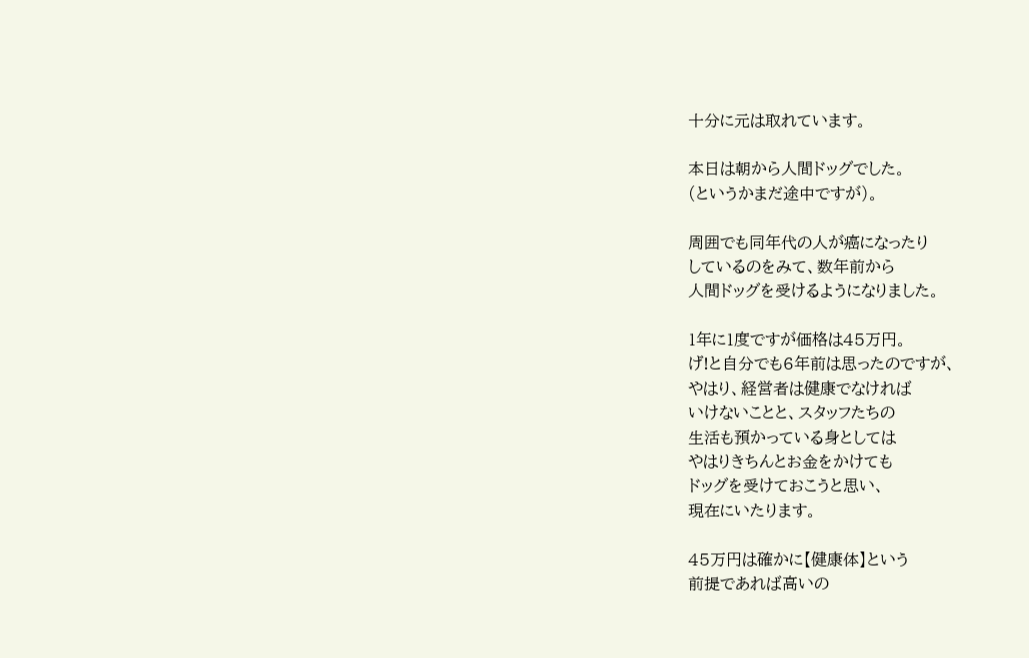十分に元は取れています。

本日は朝から人間ドッグでした。
(というかまだ途中ですが)。

周囲でも同年代の人が癌になったり
しているのをみて、数年前から
人間ドッグを受けるようになりました。

1年に1度ですが価格は45万円。
げ!と自分でも6年前は思ったのですが、
やはり、経営者は健康でなければ
いけないことと、スタッフたちの
生活も預かっている身としては
やはりきちんとお金をかけても
ドッグを受けておこうと思い、
現在にいたります。

45万円は確かに【健康体】という
前提であれば高いの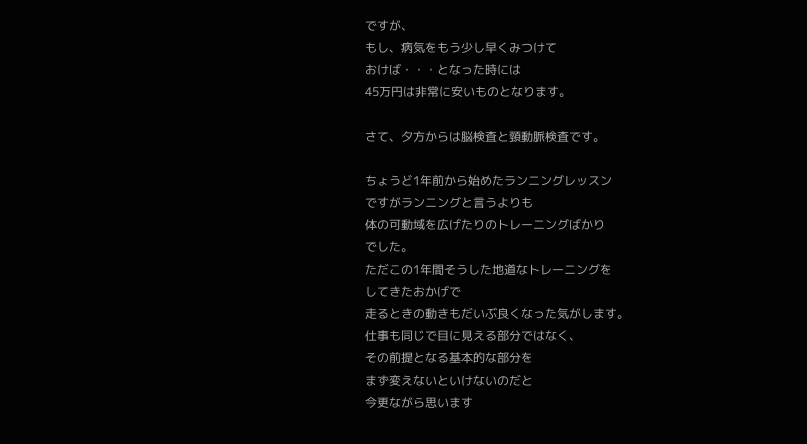ですが、
もし、病気をもう少し早くみつけて
おけば・・・となった時には
45万円は非常に安いものとなります。

さて、夕方からは脳検査と頸動脈検査です。

ちょうど1年前から始めたランニングレッスン
ですがランニングと言うよりも
体の可動域を広げたりのトレーニングばかり
でした。
ただこの1年間そうした地道なトレーニングを
してきたおかげで
走るときの動きもだいぶ良くなった気がします。
仕事も同じで目に見える部分ではなく、
その前提となる基本的な部分を
まず変えないといけないのだと
今更ながら思います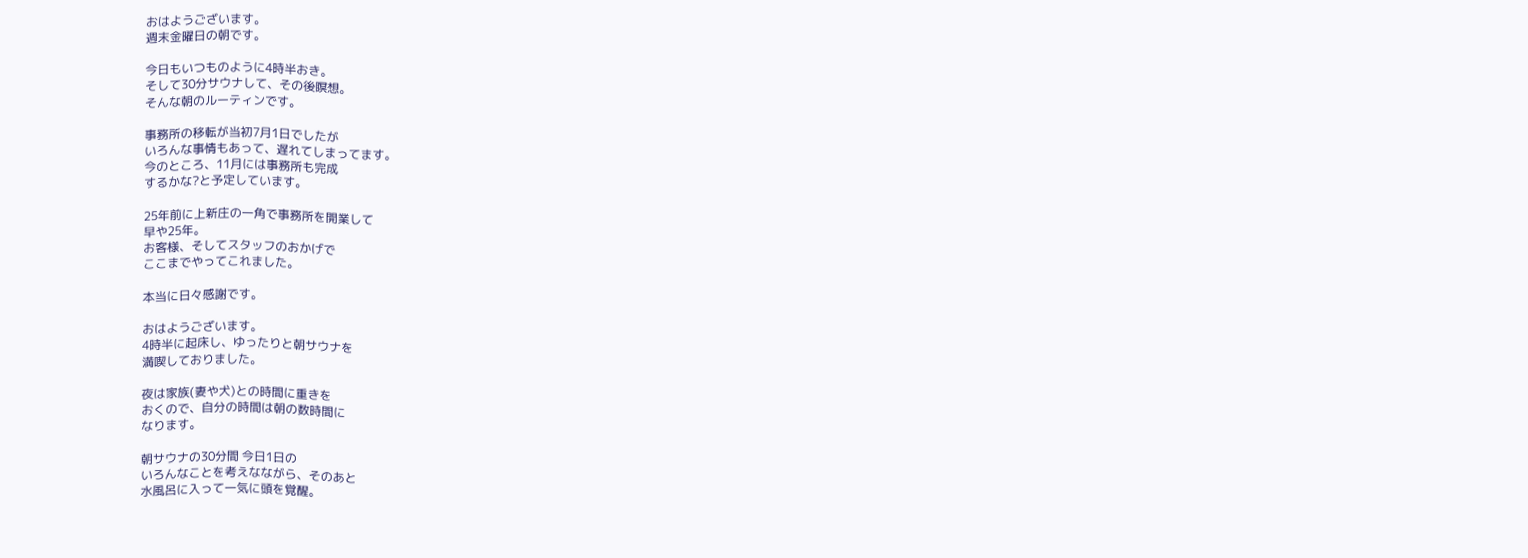おはようございます。
週末金曜日の朝です。

今日もいつものように4時半おき。
そして30分サウナして、その後瞑想。
そんな朝のルーティンです。

事務所の移転が当初7月1日でしたが
いろんな事情もあって、遅れてしまってます。
今のところ、11月には事務所も完成
するかな?と予定しています。

25年前に上新庄の一角で事務所を開業して
早や25年。
お客様、そしてスタッフのおかげで
ここまでやってこれました。

本当に日々感謝です。

おはようございます。
4時半に起床し、ゆったりと朝サウナを
満喫しておりました。

夜は家族(妻や犬)との時間に重きを
おくので、自分の時間は朝の数時間に
なります。

朝サウナの30分間 今日1日の
いろんなことを考えなながら、そのあと
水風呂に入って一気に頭を覚醒。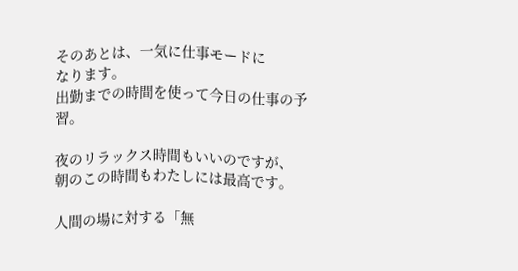そのあとは、一気に仕事モードに
なります。
出勤までの時間を使って今日の仕事の予習。

夜のリラックス時間もいいのですが、
朝のこの時間もわたしには最高です。

人間の場に対する「無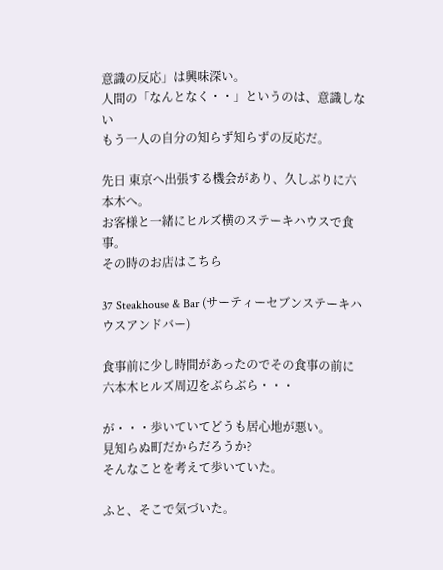意識の反応」は興味深い。
人間の「なんとなく・・」というのは、意識しない
もう一人の自分の知らず知らずの反応だ。

先日 東京へ出張する機会があり、久しぶりに六本木へ。
お客様と一緒にヒルズ横のステーキハウスで食事。
その時のお店はこちら

37 Steakhouse & Bar (サーティーセブンステーキハウスアンドバー)

食事前に少し時間があったのでその食事の前に
六本木ヒルズ周辺をぶらぶら・・・

が・・・歩いていてどうも居心地が悪い。
見知らぬ町だからだろうか?
そんなことを考えて歩いていた。

ふと、そこで気づいた。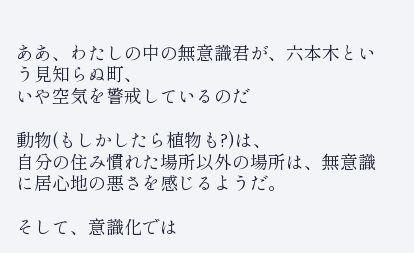ああ、わたしの中の無意識君が、六本木という見知らぬ町、
いや空気を警戒しているのだ

動物(もしかしたら植物も?)は、
自分の住み慣れた場所以外の場所は、無意識に居心地の悪さを感じるようだ。

そして、意識化では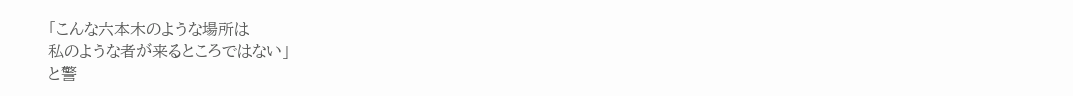「こんな六本木のような場所は
私のような者が来るところではない」
と警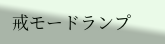戒モードランプ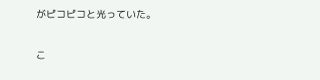がピコピコと光っていた。

こ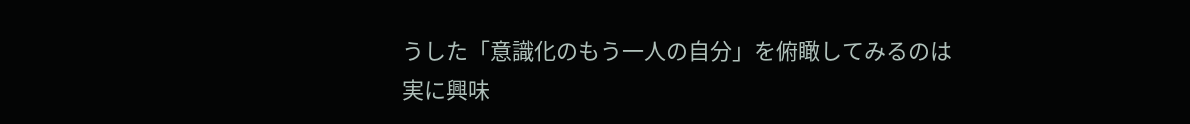うした「意識化のもう一人の自分」を俯瞰してみるのは
実に興味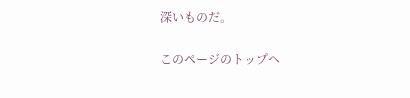深いものだ。

このページのトップヘ